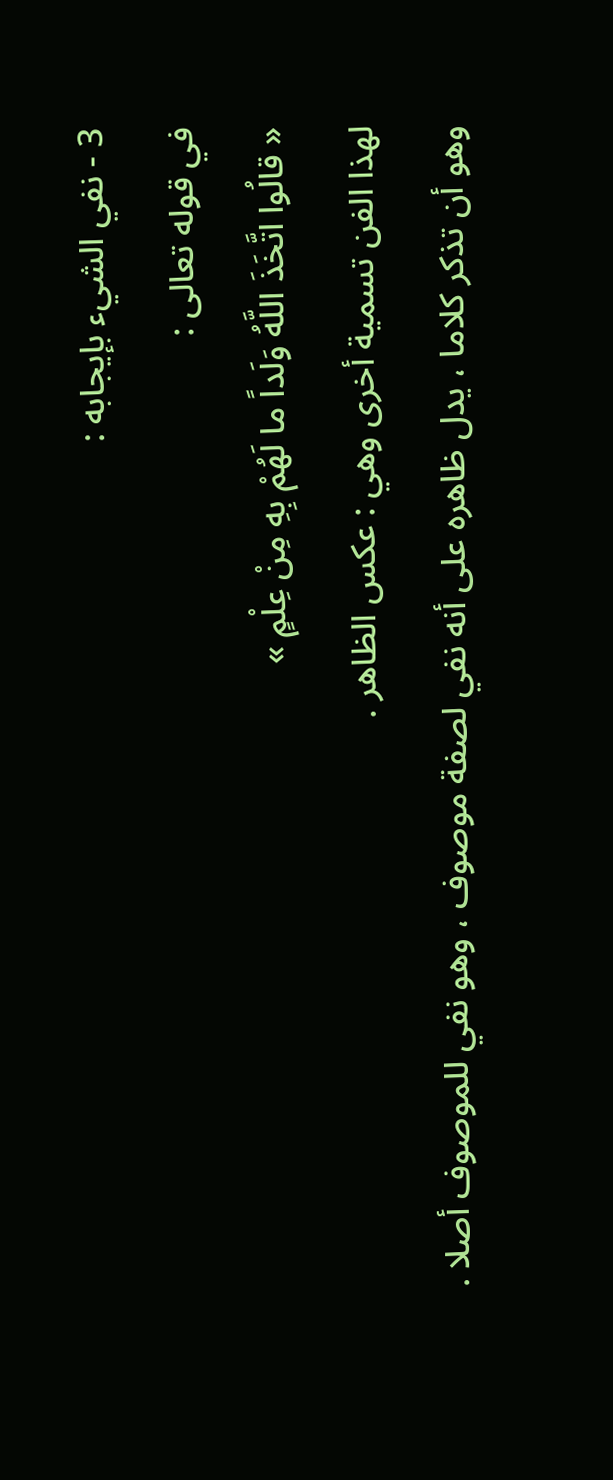3 - نفي الشيء بإيجابه :
في قوله تعالى :
« قالُوا اتَّخَذَ اللَّهُ وَلَداً ما لَهُمْ بِهِ مِنْ عِلْمٍ »
لهذا الفن تسمية أخرى وهي : عكس الظاهر .
وهو أن تذكر كلاما ، يدل ظاهره على أنه نفي لصفة موصوف ، وهو نفي للموصوف أصلا .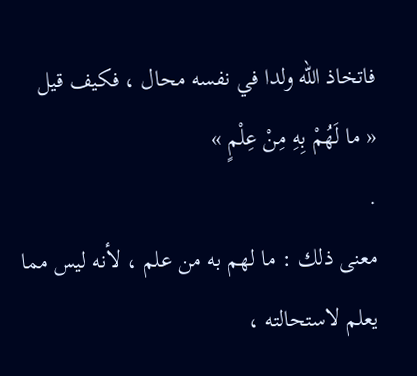فاتخاذ اللّه ولدا في نفسه محال ، فكيف قيل
« ما لَهُمْ بِهِ مِنْ عِلْمٍ »
.
معنى ذلك : ما لهم به من علم ، لأنه ليس مما يعلم لاستحالته ،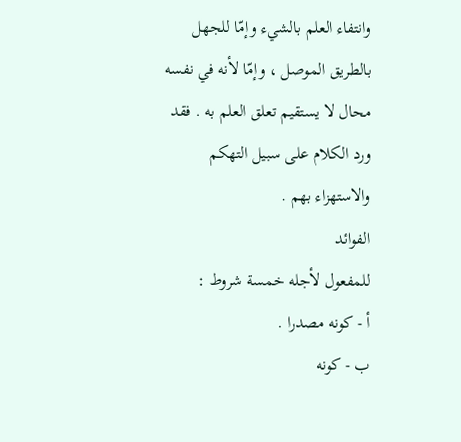وانتفاء العلم بالشيء وإمّا للجهل بالطريق الموصل ، وإمّا لأنه في نفسه محال لا يستقيم تعلق العلم به . فقد ورد الكلام على سبيل التهكم والاستهزاء بهم .
الفوائد
للمفعول لأجله خمسة شروط :
أ - كونه مصدرا .
ب - كونه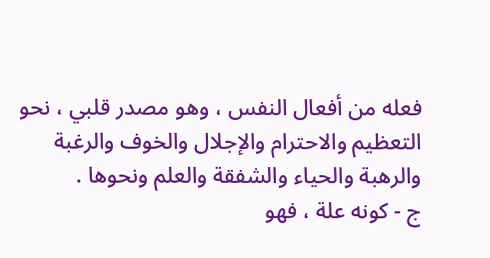فعله من أفعال النفس ، وهو مصدر قلبي ، نحو التعظيم والاحترام والإجلال والخوف والرغبة والرهبة والحياء والشفقة والعلم ونحوها .
ج - كونه علة ، فهو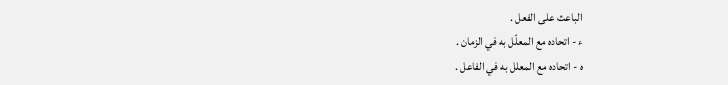الباعث على الفعل .
ء - اتحاده مع المعلّل به في الزمان .
ه - اتحاده مع المعلل به في الفاعل .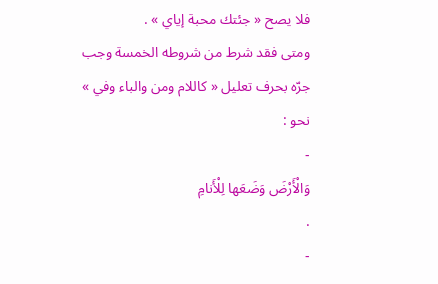فلا يصح « جئتك محبة إياي » .
ومتى فقد شرط من شروطه الخمسة وجب جرّه بحرف تعليل « كاللام ومن والباء وفي » نحو :
-
وَالْأَرْضَ وَضَعَها لِلْأَنامِ
.
-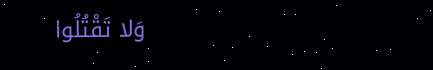وَلا تَقْتُلُوا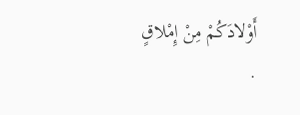أَوْلادَكُمْ مِنْ إِمْلاقٍ
.